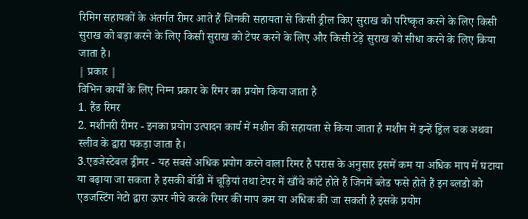रिमिग सहायकों के अंतर्गत रीमर आते हैं जिनकी सहायता से किसी ड्रील किए सुराख को परिष्कृत करने के लिए किसी सुराख को बड़ा करने के लिए किसी सुराख को टेपर करने के लिए और किसी टेड़े सुराख को सीधा करने के लिए किया जाता है।
| प्रकार |
विभिन कार्यों के लिए निम्न प्रकार के रिमर का प्रयोग किया जाता है
1. हैंड रिमर
2. मशीनरी रीमर - इनका प्रयोग उत्पादन कार्य में मशीन की सहायता से किया जाता है मशीन में इन्हें ड्रिल चक अथवा स्लीव के द्वारा पकड़ा जाता है।
3.एडजेस्टेबल ड्रीमर - यह सबसे अधिक प्रयोग करने वाला रिमर है परास के अनुसार इसमें कम या अधिक माप में घटाया या बढ़ाया जा सकता है इसकी बॉडी में चूड़ियां तथा टेपर में खाँचे कांटे होते हैं जिनमें ब्लेड फसे होते हैं इन ब्लडो को एडजस्टिंग नेटो द्वारा ऊपर नीचे करके रिमर की माप कम या अधिक की जा सकती है इसके प्रयोग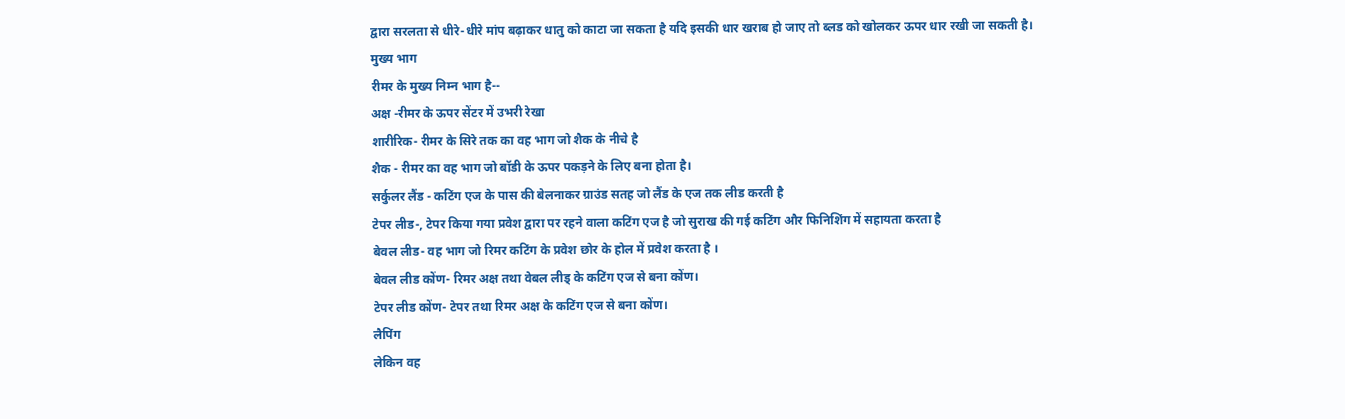द्वारा सरलता से धीरे-धीरे मांप बढ़ाकर धातु को काटा जा सकता है यदि इसकी धार खराब हो जाए तो ब्लड को खोलकर ऊपर धार रखी जा सकती है।
मुख्य भाग
रीमर के मुख्य निम्न भाग है--
अक्ष -रीमर के ऊपर सेंटर में उभरी रेखा
शारीरिक- रीमर के सिरे तक का वह भाग जो शैक के नीचे है
शैक - रीमर का वह भाग जो बॉडी के ऊपर पकड़ने के लिए बना होता है।
सर्कुलर लैंड - कटिंग एज के पास की बेलनाकर ग्राउंड सतह जो लैंड के एज तक लीड करती है
टेपर लीड-, टेपर किया गया प्रवेश द्वारा पर रहने वाला कटिंग एज है जो सुराख की गई कटिंग और फिनिशिंग में सहायता करता है
बेवल लीड- वह भाग जो रिमर कटिंग के प्रवेश छोर के होल में प्रवेश करता है ।
बेवल लीड कोंण- रिमर अक्ष तथा वेबल लीड् के कटिंग एज से बना कोंण।
टेपर लीड कोंण- टेपर तथा रिमर अक्ष के कटिंग एज से बना कोंण।
लैपिंग
लेकिन वह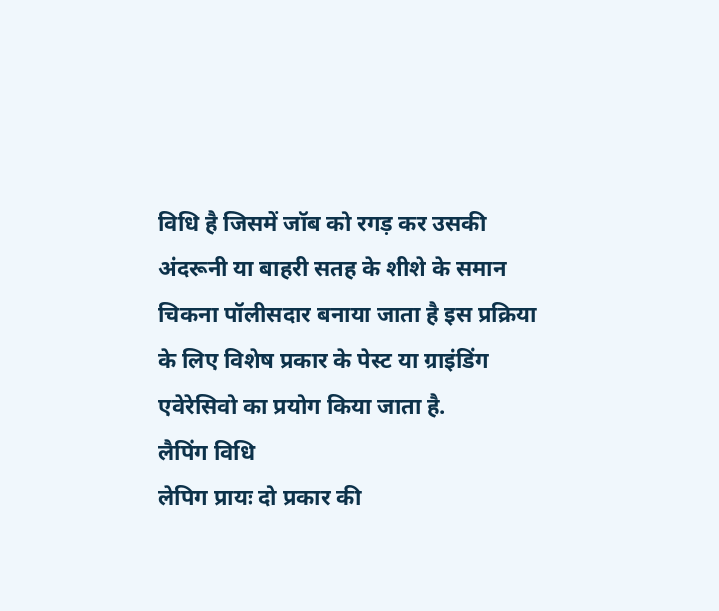विधि है जिसमें जॉब को रगड़ कर उसकी अंदरूनी या बाहरी सतह के शीशे के समान चिकना पॉलीसदार बनाया जाता है इस प्रक्रिया के लिए विशेष प्रकार के पेस्ट या ग्राइंडिंग एवेरेसिवो का प्रयोग किया जाता है.
लैपिंग विधि
लेपिग प्रायः दो प्रकार की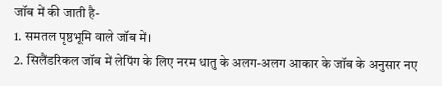जॉब में की जाती है-
1. समतल पृष्ठभूमि वाले जॉब में।
2. सिलैंडरिकल जॉब में लेपिंग के लिए नरम धातु के अलग-अलग आकार के जॉब के अनुसार नए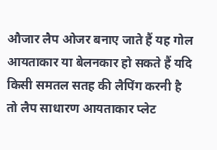औजार लैप ओजर बनाए जाते हैं यह गोल आयताकार या बेलनकार हो सकते हैं यदि किसी समतल सतह की लैपिंग करनी है तो लैप साधारण आयताकार प्लेट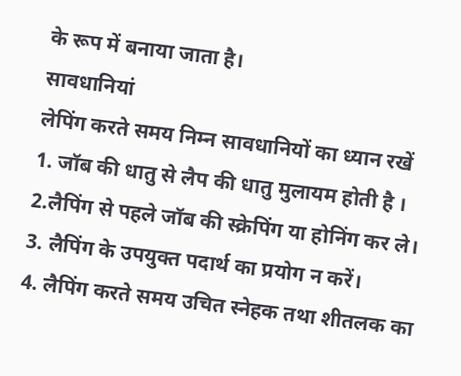के रूप में बनाया जाता है।
सावधानियां
लेपिंग करते समय निम्न सावधानियों का ध्यान रखें
1. जॉब की धातु से लैप की धातु मुलायम होती है ।
2.लैपिंग से पहले जॉब की स्क्रेपिंग या होनिंग कर ले।
3. लैपिंग के उपयुक्त पदार्थ का प्रयोग न करें।
4. लैपिंग करते समय उचित स्नेहक तथा शीतलक का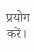प्रयोग करें।